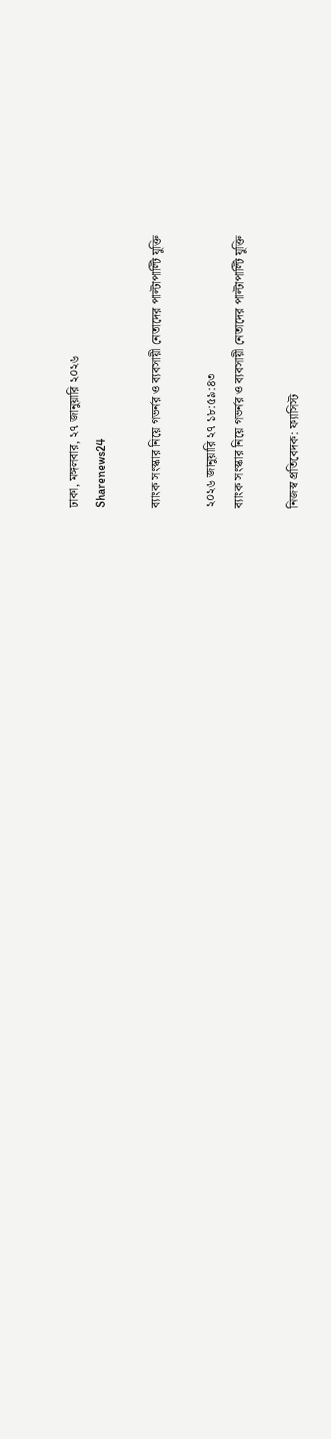ঢাকা, মঙ্গলবার, ২৭ জানুয়ারি ২০২৬
Sharenews24

ব্যাংক সংস্কার নিয়ে গভর্নর ও ব্যবসায়ী নেতাদের পাল্টাপাল্টি যুক্তি

২০২৬ জানুয়ারি ২৭ ১৮:৫৯:৪৩
ব্যাংক সংস্কার নিয়ে গভর্নর ও ব্যবসায়ী নেতাদের পাল্টাপাল্টি যুক্তি

নিজস্ব প্রতিবেদক: ফ্যাসিস্ট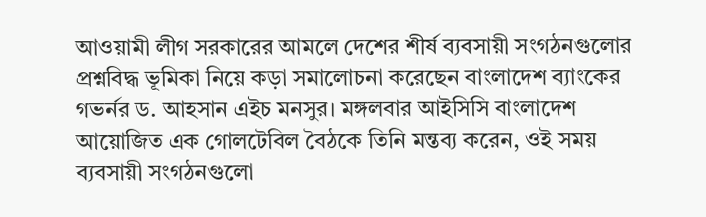আওয়ামী লীগ সরকারের আমলে দেশের শীর্ষ ব্যবসায়ী সংগঠনগুলোর প্রশ্নবিদ্ধ ভূমিকা নিয়ে কড়া সমালোচনা করেছেন বাংলাদেশ ব্যাংকের গভর্নর ড. আহসান এইচ মনসুর। মঙ্গলবার আইসিসি বাংলাদেশ আয়োজিত এক গোলটেবিল বৈঠকে তিনি মন্তব্য করেন, ওই সময় ব্যবসায়ী সংগঠনগুলো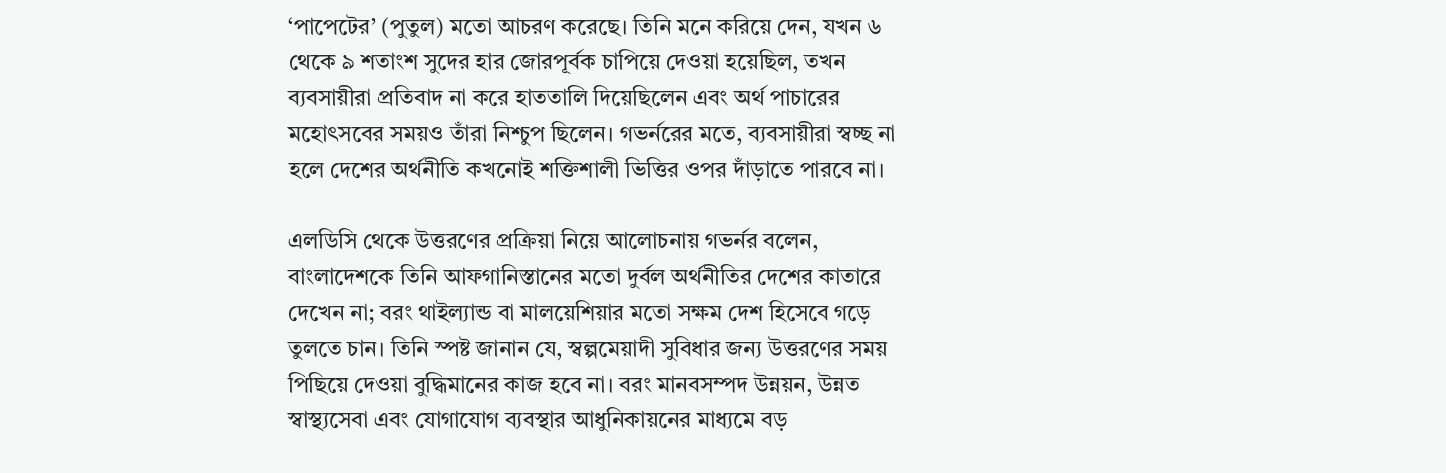‘পাপেটের’ (পুতুল) মতো আচরণ করেছে। তিনি মনে করিয়ে দেন, যখন ৬ থেকে ৯ শতাংশ সুদের হার জোরপূর্বক চাপিয়ে দেওয়া হয়েছিল, তখন ব্যবসায়ীরা প্রতিবাদ না করে হাততালি দিয়েছিলেন এবং অর্থ পাচারের মহোৎসবের সময়ও তাঁরা নিশ্চুপ ছিলেন। গভর্নরের মতে, ব্যবসায়ীরা স্বচ্ছ না হলে দেশের অর্থনীতি কখনোই শক্তিশালী ভিত্তির ওপর দাঁড়াতে পারবে না।

এলডিসি থেকে উত্তরণের প্রক্রিয়া নিয়ে আলোচনায় গভর্নর বলেন, বাংলাদেশকে তিনি আফগানিস্তানের মতো দুর্বল অর্থনীতির দেশের কাতারে দেখেন না; বরং থাইল্যান্ড বা মালয়েশিয়ার মতো সক্ষম দেশ হিসেবে গড়ে তুলতে চান। তিনি স্পষ্ট জানান যে, স্বল্পমেয়াদী সুবিধার জন্য উত্তরণের সময় পিছিয়ে দেওয়া বুদ্ধিমানের কাজ হবে না। বরং মানবসম্পদ উন্নয়ন, উন্নত স্বাস্থ্যসেবা এবং যোগাযোগ ব্যবস্থার আধুনিকায়নের মাধ্যমে বড়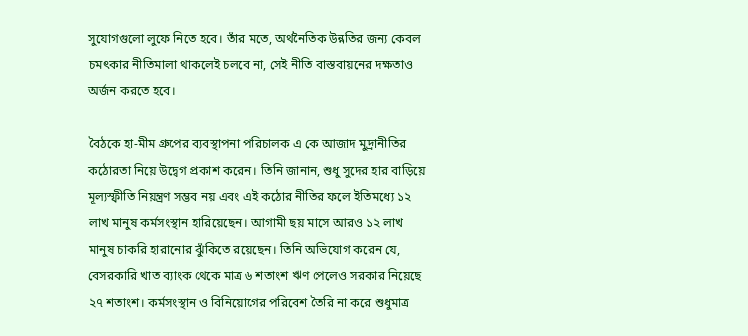সুযোগগুলো লুফে নিতে হবে। তাঁর মতে, অর্থনৈতিক উন্নতির জন্য কেবল চমৎকার নীতিমালা থাকলেই চলবে না, সেই নীতি বাস্তবায়নের দক্ষতাও অর্জন করতে হবে।

বৈঠকে হা-মীম গ্রুপের ব্যবস্থাপনা পরিচালক এ কে আজাদ মুদ্রানীতির কঠোরতা নিয়ে উদ্বেগ প্রকাশ করেন। তিনি জানান, শুধু সুদের হার বাড়িয়ে মূল্যস্ফীতি নিয়ন্ত্রণ সম্ভব নয় এবং এই কঠোর নীতির ফলে ইতিমধ্যে ১২ লাখ মানুষ কর্মসংস্থান হারিয়েছেন। আগামী ছয় মাসে আরও ১২ লাখ মানুষ চাকরি হারানোর ঝুঁকিতে রয়েছেন। তিনি অভিযোগ করেন যে, বেসরকারি খাত ব্যাংক থেকে মাত্র ৬ শতাংশ ঋণ পেলেও সরকার নিয়েছে ২৭ শতাংশ। কর্মসংস্থান ও বিনিয়োগের পরিবেশ তৈরি না করে শুধুমাত্র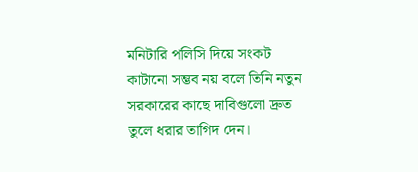মনিটারি পলিসি দিয়ে সংকট কাটানো সম্ভব নয় বলে তিনি নতুন সরকারের কাছে দাবিগুলো দ্রুত তুলে ধরার তাগিদ দেন।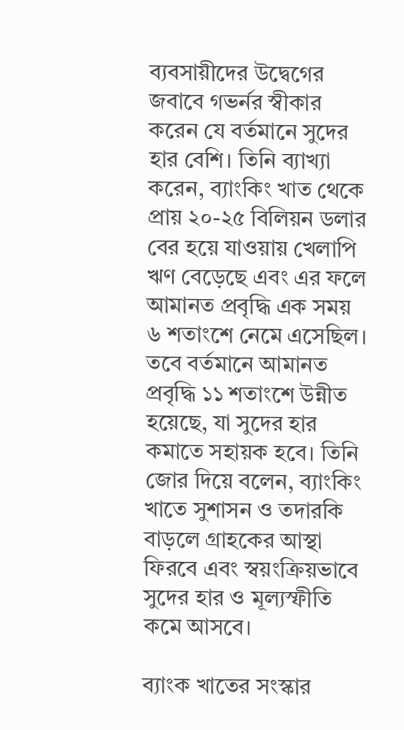ব্যবসায়ীদের উদ্বেগের জবাবে গভর্নর স্বীকার করেন যে বর্তমানে সুদের হার বেশি। তিনি ব্যাখ্যা করেন, ব্যাংকিং খাত থেকে প্রায় ২০-২৫ বিলিয়ন ডলার বের হয়ে যাওয়ায় খেলাপি ঋণ বেড়েছে এবং এর ফলে আমানত প্রবৃদ্ধি এক সময় ৬ শতাংশে নেমে এসেছিল। তবে বর্তমানে আমানত প্রবৃদ্ধি ১১ শতাংশে উন্নীত হয়েছে, যা সুদের হার কমাতে সহায়ক হবে। তিনি জোর দিয়ে বলেন, ব্যাংকিং খাতে সুশাসন ও তদারকি বাড়লে গ্রাহকের আস্থা ফিরবে এবং স্বয়ংক্রিয়ভাবে সুদের হার ও মূল্যস্ফীতি কমে আসবে।

ব্যাংক খাতের সংস্কার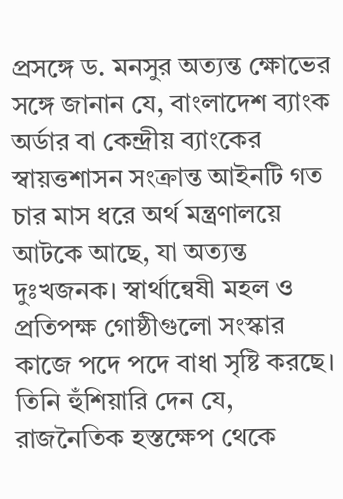প্রসঙ্গে ড. মনসুর অত্যন্ত ক্ষোভের সঙ্গে জানান যে, বাংলাদেশ ব্যাংক অর্ডার বা কেন্দ্রীয় ব্যাংকের স্বায়ত্তশাসন সংক্রান্ত আইনটি গত চার মাস ধরে অর্থ মন্ত্রণালয়ে আটকে আছে, যা অত্যন্ত দুঃখজনক। স্বার্থান্বেষী মহল ও প্রতিপক্ষ গোষ্ঠীগুলো সংস্কার কাজে পদে পদে বাধা সৃষ্টি করছে। তিনি হুঁশিয়ারি দেন যে, রাজনৈতিক হস্তক্ষেপ থেকে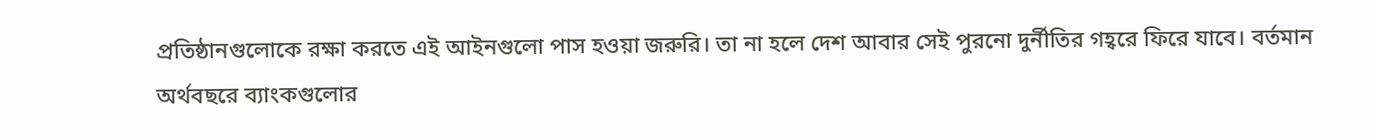প্রতিষ্ঠানগুলোকে রক্ষা করতে এই আইনগুলো পাস হওয়া জরুরি। তা না হলে দেশ আবার সেই পুরনো দুর্নীতির গহ্বরে ফিরে যাবে। বর্তমান অর্থবছরে ব্যাংকগুলোর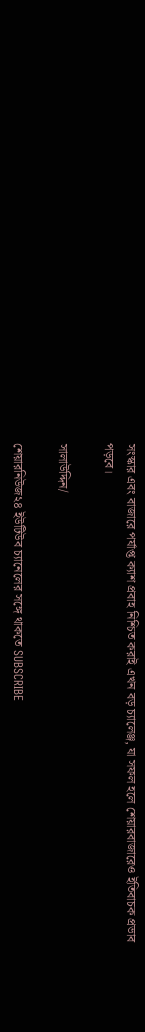সংস্কার এবং বাজারে পর্যাপ্ত ক্যাশ প্রবাহ নিশ্চিত করাই এখন বড় চ্যালেঞ্জ, যা সফল হলে শেয়ারবাজারেও ইতিবাচক প্রভাব পড়বে।

সালাউদ্দিন/

শেয়ারনিউজ২৪ ইউটিউব চ্যানেলের সঙ্গে থাকতে SUBSCRIBE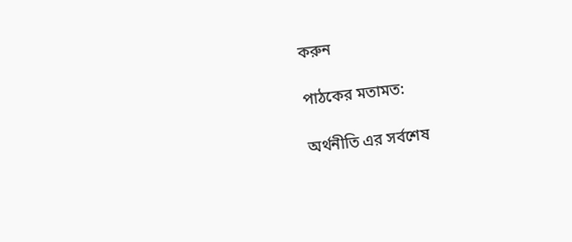করুন

পাঠকের মতামত:

অর্থনীতি এর সর্বশেষ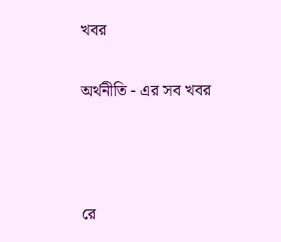খবর

অর্থনীতি - এর সব খবর



রে